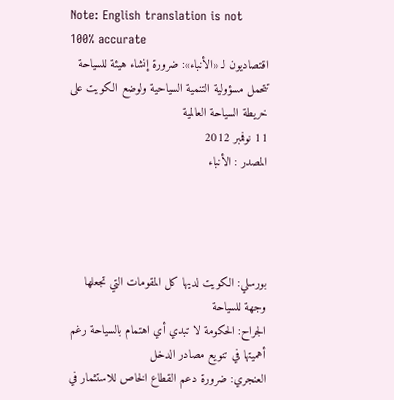Note: English translation is not 100% accurate
اقتصاديون لـ «الأنباء»: ضرورة إنشاء هيئة للسياحة تتحمل مسؤولية التنمية السياحية ولوضع الكويت على خريطة السياحة العالمية
11 نوفمبر 2012
المصدر : الأنباء




بورسلي: الكويت لديها كل المقومات التي تجعلها وجهة للسياحة
الجراح: الحكومة لا تبدي أي اهتمام بالسياحة رغم أهميتها في تنويع مصادر الدخل
العنجري: ضرورة دعم القطاع الخاص للاستثمار في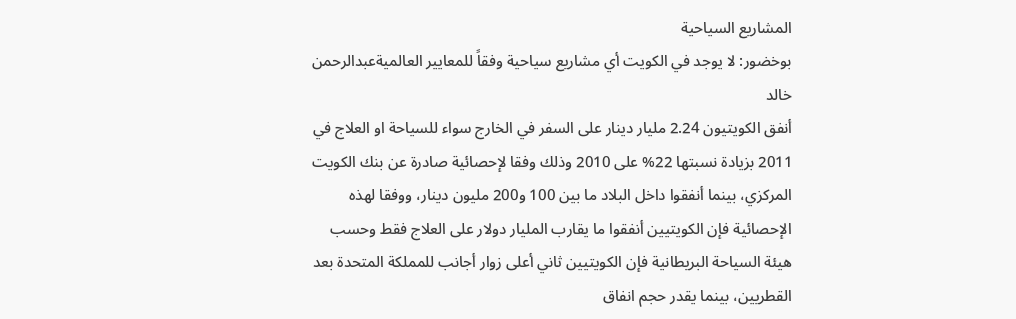المشاريع السياحية
بوخضور: لا يوجد في الكويت أي مشاريع سياحية وفقاً للمعايير العالميةعبدالرحمن خالد
أنفق الكويتيون 2.24 مليار دينار على السفر في الخارج سواء للسياحة او العلاج في 2011 بزيادة نسبتها 22% على 2010 وذلك وفقا لإحصائية صادرة عن بنك الكويت المركزي، بينما أنفقوا داخل البلاد ما بين 100 و200 مليون دينار، ووفقا لهذه الإحصائية فإن الكويتيين أنفقوا ما يقارب المليار دولار على العلاج فقط وحسب هيئة السياحة البريطانية فإن الكويتيين ثاني أعلى زوار أجانب للمملكة المتحدة بعد القطريين، بينما يقدر حجم انفاق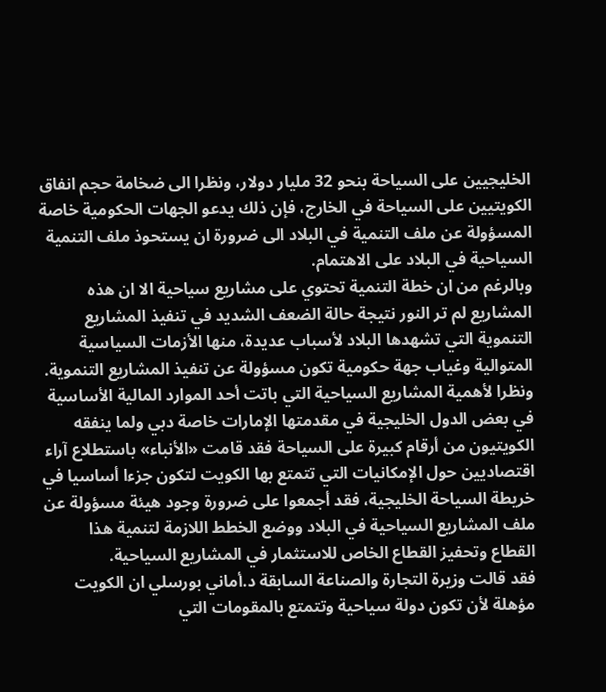الخليجيين على السياحة بنحو 32 مليار دولار، ونظرا الى ضخامة حجم انفاق الكويتيين على السياحة في الخارج، فإن ذلك يدعو الجهات الحكومية خاصة المسؤولة عن ملف التنمية في البلاد الى ضرورة ان يستحوذ ملف التنمية السياحية في البلاد على الاهتمام.
وبالرغم من ان خطة التنمية تحتوي على مشاريع سياحية الا ان هذه المشاريع لم تر النور نتيجة حالة الضعف الشديد في تنفيذ المشاريع التنموية التي تشهدها البلاد لأسباب عديدة، منها الأزمات السياسية المتوالية وغياب جهة حكومية تكون مسؤولة عن تنفيذ المشاريع التنموية.
ونظرا لأهمية المشاريع السياحية التي باتت أحد الموارد المالية الأساسية في بعض الدول الخليجية في مقدمتها الإمارات خاصة دبي ولما ينفقه الكويتيون من أرقام كبيرة على السياحة فقد قامت «الأنباء» باستطلاع آراء اقتصاديين حول الإمكانيات التي تتمتع بها الكويت لتكون جزءا أساسيا في خريطة السياحة الخليجية، فقد أجمعوا على ضرورة وجود هيئة مسؤولة عن ملف المشاريع السياحية في البلاد ووضع الخطط اللازمة لتنمية هذا القطاع وتحفيز القطاع الخاص للاستثمار في المشاريع السياحية.
فقد قالت وزيرة التجارة والصناعة السابقة د.أماني بورسلي ان الكويت مؤهلة لأن تكون دولة سياحية وتتمتع بالمقومات التي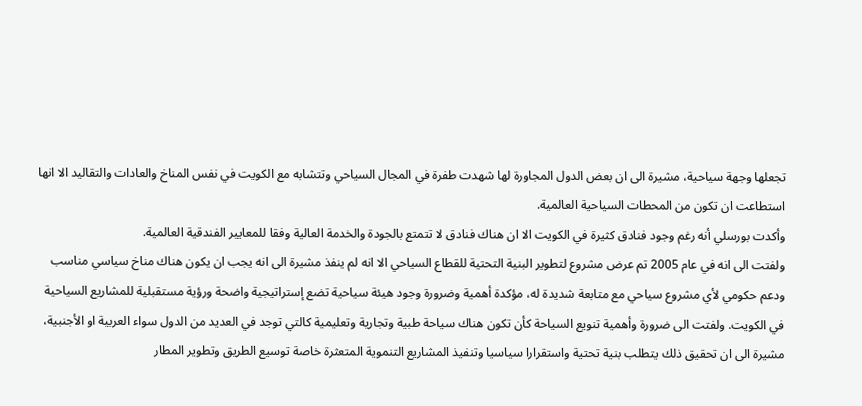تجعلها وجهة سياحية، مشيرة الى ان بعض الدول المجاورة لها شهدت طفرة في المجال السياحي وتتشابه مع الكويت في نفس المناخ والعادات والتقاليد الا انها استطاعت ان تكون من المحطات السياحية العالمية.
وأكدت بورسلي أنه رغم وجود فنادق كثيرة في الكويت الا ان هناك فنادق لا تتمتع بالجودة والخدمة العالية وفقا للمعايير الفندقية العالمية.
ولفتت الى انه في عام 2005 تم عرض مشروع لتطوير البنية التحتية للقطاع السياحي الا انه لم ينفذ مشيرة الى انه يجب ان يكون هناك مناخ سياسي مناسب ودعم حكومي لأي مشروع سياحي مع متابعة شديدة له، مؤكدة أهمية وضرورة وجود هيئة سياحية تضع إستراتيجية واضحة ورؤية مستقبلية للمشاريع السياحية في الكويت. ولفتت الى ضرورة وأهمية تنويع السياحة كأن تكون هناك سياحة طبية وتجارية وتعليمية كالتي توجد في العديد من الدول سواء العربية او الأجنبية، مشيرة الى ان تحقيق ذلك يتطلب بنية تحتية واستقرارا سياسيا وتنفيذ المشاريع التنموية المتعثرة خاصة توسيع الطريق وتطوير المطار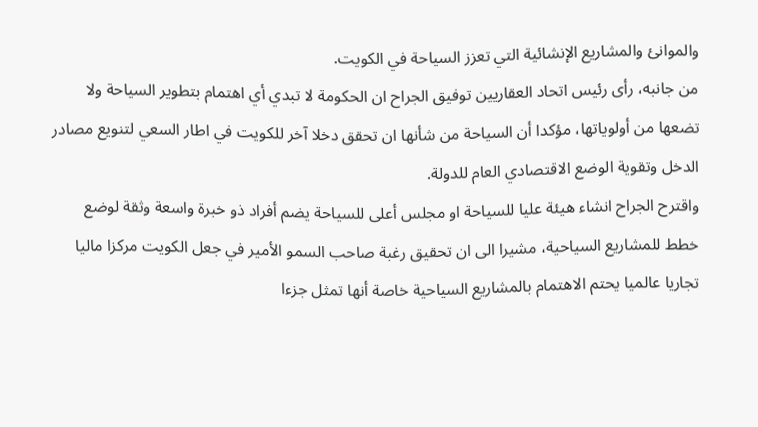والموانئ والمشاريع الإنشائية التي تعزز السياحة في الكويت.
من جانبه، رأى رئيس اتحاد العقاريين توفيق الجراح ان الحكومة لا تبدي أي اهتمام بتطوير السياحة ولا تضعها من أولوياتها، مؤكدا أن السياحة من شأنها ان تحقق دخلا آخر للكويت في اطار السعي لتنويع مصادر الدخل وتقوية الوضع الاقتصادي العام للدولة.
واقترح الجراح انشاء هيئة عليا للسياحة او مجلس أعلى للسياحة يضم أفراد ذو خبرة واسعة وثقة لوضع خطط للمشاريع السياحية، مشيرا الى ان تحقيق رغبة صاحب السمو الأمير في جعل الكويت مركزا ماليا تجاريا عالميا يحتم الاهتمام بالمشاريع السياحية خاصة أنها تمثل جزءا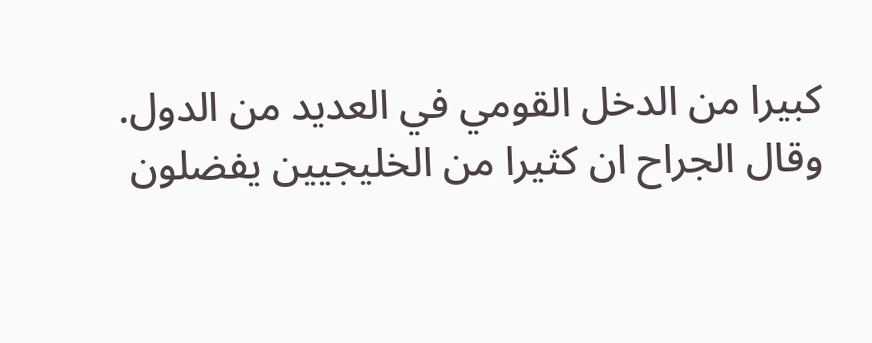كبيرا من الدخل القومي في العديد من الدول.
وقال الجراح ان كثيرا من الخليجيين يفضلون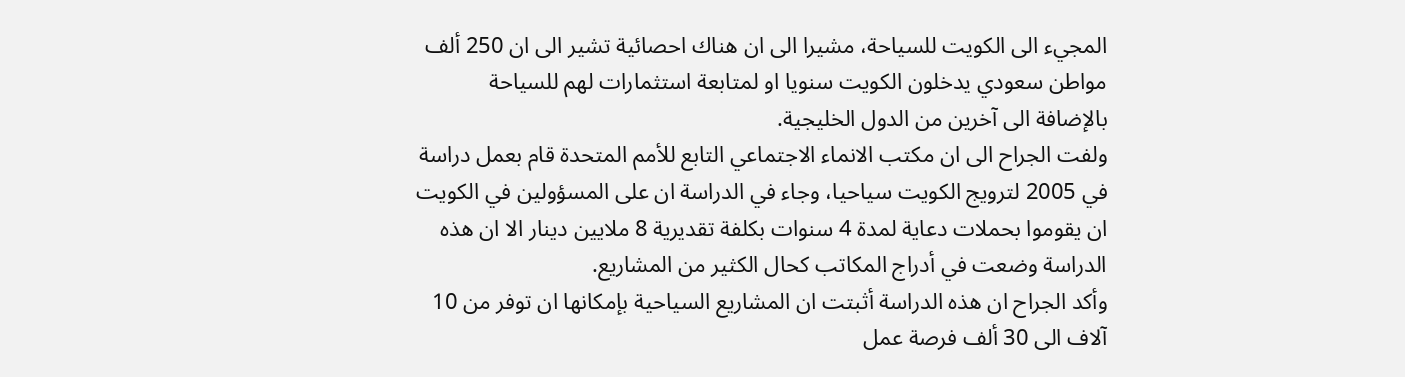المجيء الى الكويت للسياحة، مشيرا الى ان هناك احصائية تشير الى ان 250 ألف مواطن سعودي يدخلون الكويت سنويا او لمتابعة استثمارات لهم للسياحة بالإضافة الى آخرين من الدول الخليجية.
ولفت الجراح الى ان مكتب الانماء الاجتماعي التابع للأمم المتحدة قام بعمل دراسة في 2005 لترويج الكويت سياحيا، وجاء في الدراسة ان على المسؤولين في الكويت ان يقوموا بحملات دعاية لمدة 4 سنوات بكلفة تقديرية 8 ملايين دينار الا ان هذه الدراسة وضعت في أدراج المكاتب كحال الكثير من المشاريع.
وأكد الجراح ان هذه الدراسة أثبتت ان المشاريع السياحية بإمكانها ان توفر من 10 آلاف الى 30 ألف فرصة عمل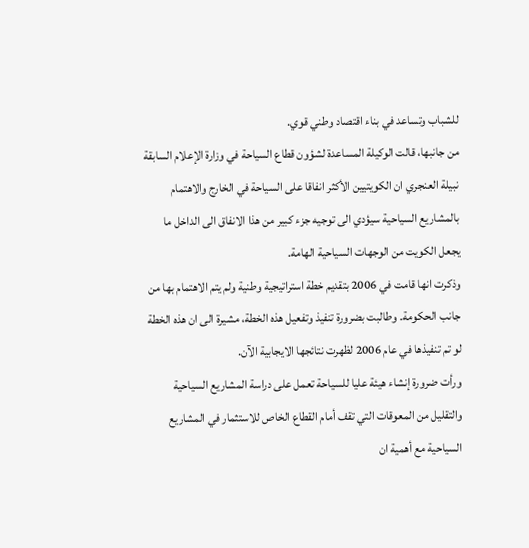للشباب وتساعد في بناء اقتصاد وطني قوي.
من جانبها، قالت الوكيلة المساعدة لشؤون قطاع السياحة في وزارة الإعلام السابقة نبيلة العنجري ان الكويتيين الأكثر انفاقا على السياحة في الخارج والاهتمام بالمشاريع السياحية سيؤدي الى توجيه جزء كبير من هذا الانفاق الى الداخل ما يجعل الكويت من الوجهات السياحية الهامة.
وذكرت انها قامت في 2006 بتقديم خطة استراتيجية وطنية ولم يتم الاهتمام بها من جانب الحكومة. وطالبت بضرورة تنفيذ وتفعيل هذه الخطة، مشيرة الى ان هذه الخطة لو تم تنفيذها في عام 2006 لظهرت نتائجها الايجابية الآن.
ورأت ضرورة إنشاء هيئة عليا للسياحة تعمل على دراسة المشاريع السياحية والتقليل من المعوقات التي تقف أمام القطاع الخاص للاستثمار في المشاريع السياحية مع أهمية ان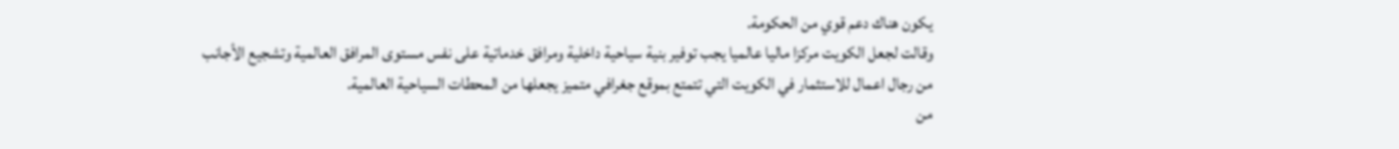يكون هناك دعم قوي من الحكومة.
وقالت لجعل الكويت مركزا ماليا عالميا يجب توفير بنية سياحية داخلية ومرافق خدماتية على نفس مستوى المرافق العالمية وتشجيع الأجانب من رجال اعمال للاستثمار في الكويت التي تتمتع بموقع جغرافي متميز يجعلها من المحطات السياحية العالمية.
من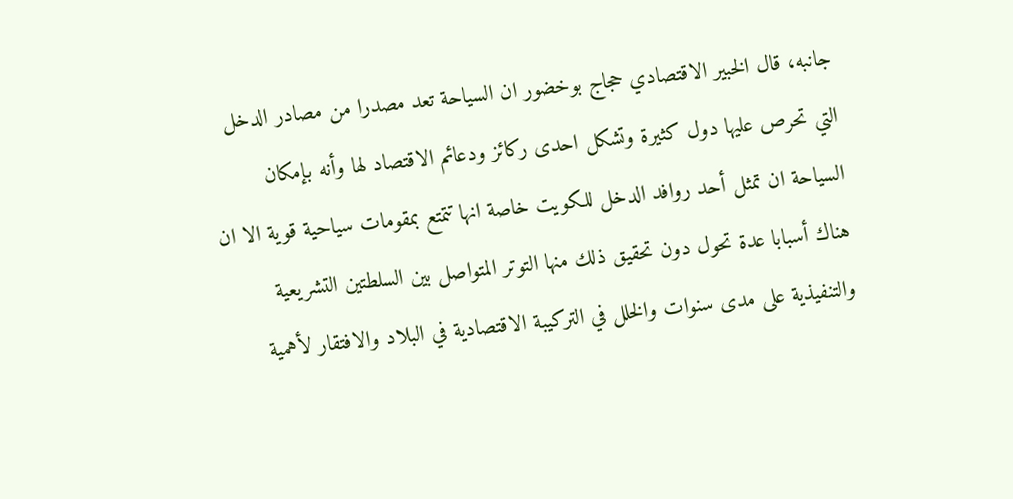جانبه، قال الخبير الاقتصادي حجاج بوخضور ان السياحة تعد مصدرا من مصادر الدخل التي تحرص عليها دول كثيرة وتشكل احدى ركائز ودعائم الاقتصاد لها وأنه بإمكان السياحة ان تمثل أحد روافد الدخل للكويت خاصة انها تتمتع بمقومات سياحية قوية الا ان هناك أسبابا عدة تحول دون تحقيق ذلك منها التوتر المتواصل بين السلطتين التشريعية والتنفيذية على مدى سنوات والخلل في التركيبة الاقتصادية في البلاد والافتقار لأهمية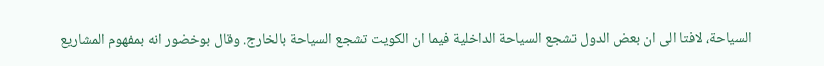السياحة، لافتا الى ان بعض الدول تشجع السياحة الداخلية فيما ان الكويت تشجع السياحة بالخارج. وقال بوخضور انه بمفهوم المشاريع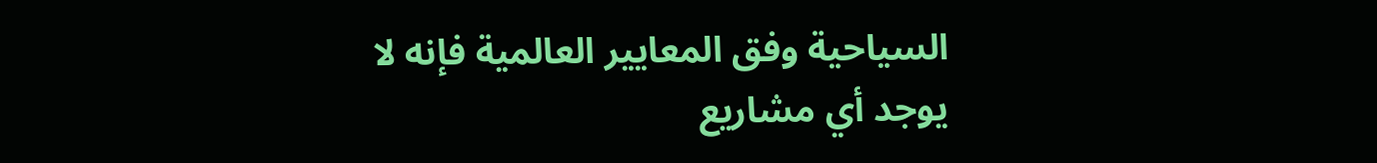السياحية وفق المعايير العالمية فإنه لا يوجد أي مشاريع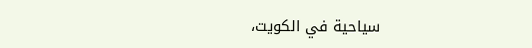سياحية في الكويت،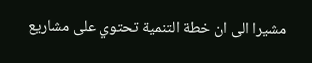مشيرا الى ان خطة التنمية تحتوي على مشاريع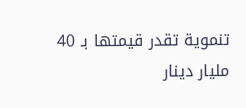تنموية تقدر قيمتها بـ 40 مليار دينار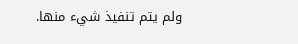ولم يتم تنفيذ شيء منها.